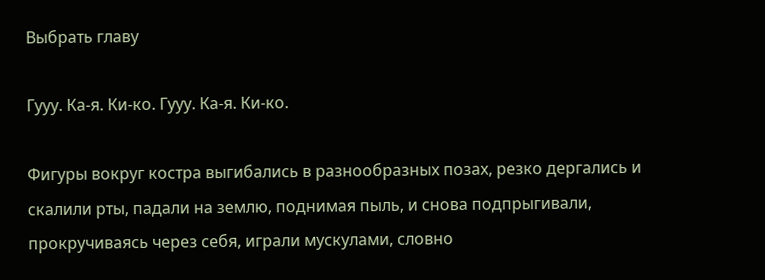Выбрать главу

Гууу. Ка-я. Ки-ко. Гууу. Ка-я. Ки-ко.

Фигуры вокруг костра выгибались в разнообразных позах, резко дергались и скалили рты, падали на землю, поднимая пыль, и снова подпрыгивали, прокручиваясь через себя, играли мускулами, словно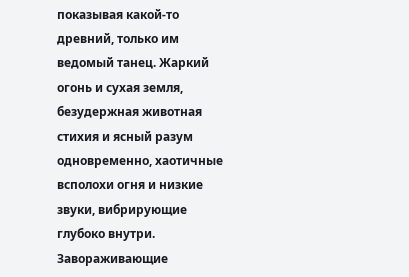показывая какой-то древний, только им ведомый танец. Жаркий огонь и сухая земля, безудержная животная стихия и ясный разум одновременно, хаотичные всполохи огня и низкие звуки, вибрирующие глубоко внутри. Завораживающие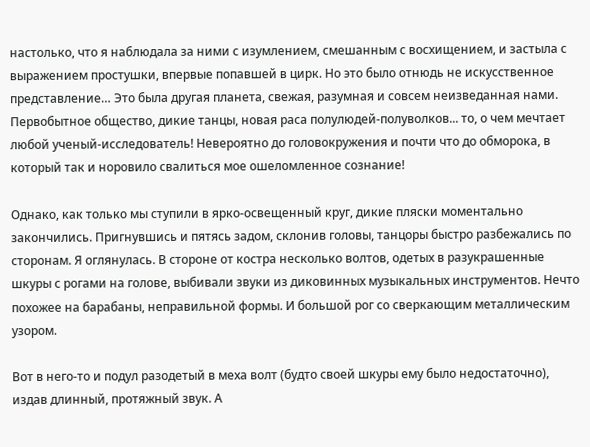настолько, что я наблюдала за ними с изумлением, смешанным с восхищением, и застыла с выражением простушки, впервые попавшей в цирк. Но это было отнюдь не искусственное представление… Это была другая планета, свежая, разумная и совсем неизведанная нами. Первобытное общество, дикие танцы, новая раса полулюдей-полуволков... то, о чем мечтает любой ученый-исследователь! Невероятно до головокружения и почти что до обморока, в который так и норовило свалиться мое ошеломленное сознание!

Однако, как только мы ступили в ярко-освещенный круг, дикие пляски моментально закончились. Пригнувшись и пятясь задом, склонив головы, танцоры быстро разбежались по сторонам. Я оглянулась. В стороне от костра несколько волтов, одетых в разукрашенные шкуры с рогами на голове, выбивали звуки из диковинных музыкальных инструментов. Нечто похожее на барабаны, неправильной формы. И большой рог со сверкающим металлическим узором.

Вот в него-то и подул разодетый в меха волт (будто своей шкуры ему было недостаточно), издав длинный, протяжный звук. А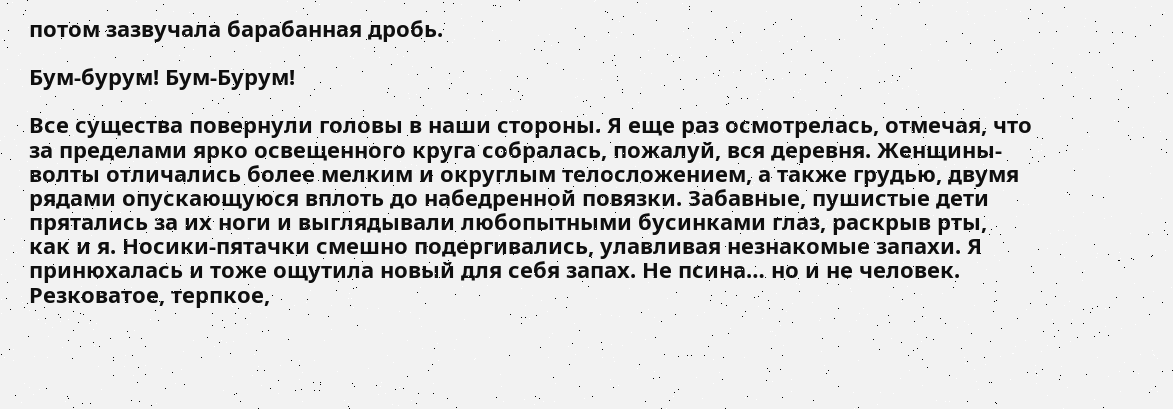потом зазвучала барабанная дробь.

Бум-бурум! Бум-Бурум!

Все существа повернули головы в наши стороны. Я еще раз осмотрелась, отмечая, что за пределами ярко освещенного круга собралась, пожалуй, вся деревня. Женщины-волты отличались более мелким и округлым телосложением, а также грудью, двумя рядами опускающуюся вплоть до набедренной повязки. Забавные, пушистые дети прятались за их ноги и выглядывали любопытными бусинками глаз, раскрыв рты, как и я. Носики-пятачки смешно подергивались, улавливая незнакомые запахи. Я принюхалась и тоже ощутила новый для себя запах. Не псина… но и не человек. Резковатое, терпкое,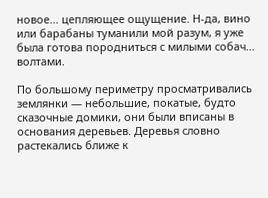новое... цепляющее ощущение. Н-да, вино или барабаны туманили мой разум, я уже была готова породниться с милыми собач… волтами.

По большому периметру просматривались землянки — небольшие, покатые, будто сказочные домики, они были вписаны в основания деревьев. Деревья словно растекались ближе к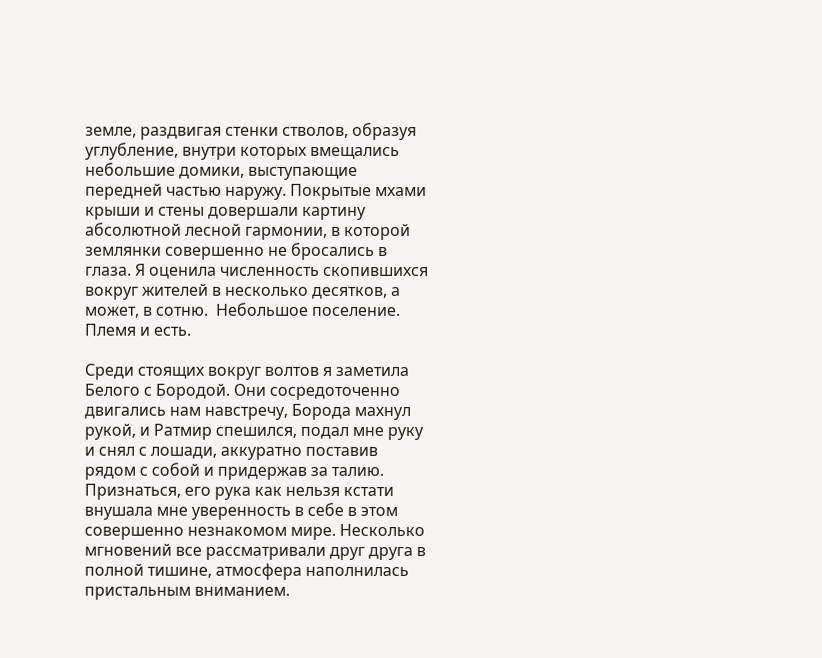земле, раздвигая стенки стволов, образуя углубление, внутри которых вмещались небольшие домики, выступающие передней частью наружу. Покрытые мхами крыши и стены довершали картину абсолютной лесной гармонии, в которой землянки совершенно не бросались в глаза. Я оценила численность скопившихся вокруг жителей в несколько десятков, а может, в сотню.  Небольшое поселение. Племя и есть.

Среди стоящих вокруг волтов я заметила Белого с Бородой. Они сосредоточенно двигались нам навстречу, Борода махнул рукой, и Ратмир спешился, подал мне руку и снял с лошади, аккуратно поставив рядом с собой и придержав за талию. Признаться, его рука как нельзя кстати внушала мне уверенность в себе в этом совершенно незнакомом мире. Несколько мгновений все рассматривали друг друга в полной тишине, атмосфера наполнилась пристальным вниманием.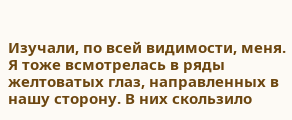Изучали, по всей видимости, меня. Я тоже всмотрелась в ряды желтоватых глаз, направленных в нашу сторону. В них скользило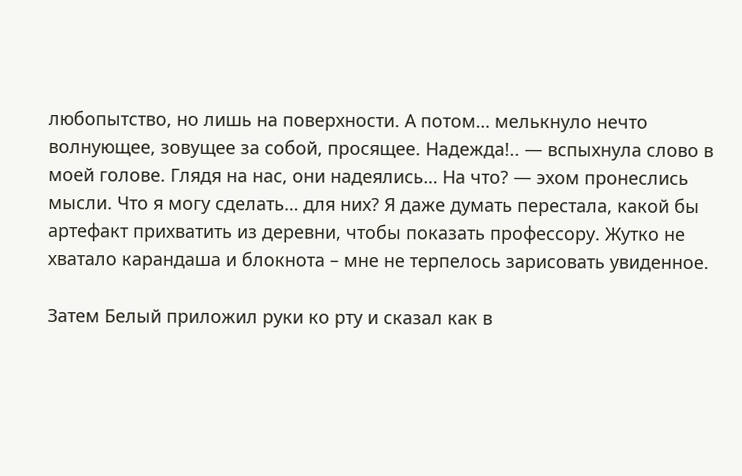любопытство, но лишь на поверхности. А потом… мелькнуло нечто волнующее, зовущее за собой, просящее. Надежда!.. — вспыхнула слово в моей голове. Глядя на нас, они надеялись… На что? — эхом пронеслись мысли. Что я могу сделать… для них? Я даже думать перестала, какой бы артефакт прихватить из деревни, чтобы показать профессору. Жутко не хватало карандаша и блокнота – мне не терпелось зарисовать увиденное.

Затем Белый приложил руки ко рту и сказал как в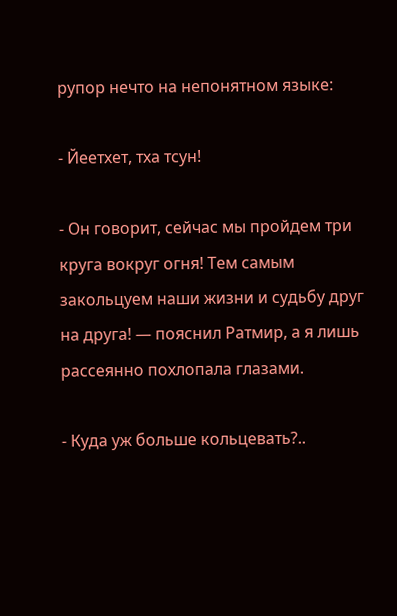рупор нечто на непонятном языке:

- Йеетхет, тха тсун!

- Он говорит, сейчас мы пройдем три круга вокруг огня! Тем самым закольцуем наши жизни и судьбу друг на друга! — пояснил Ратмир, а я лишь рассеянно похлопала глазами.

- Куда уж больше кольцевать?..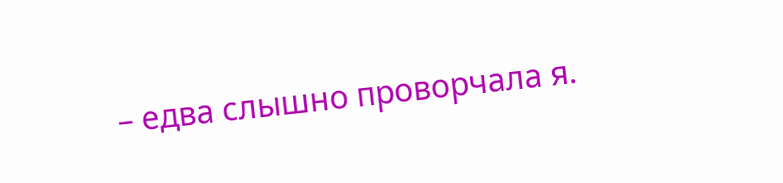– едва слышно проворчала я.